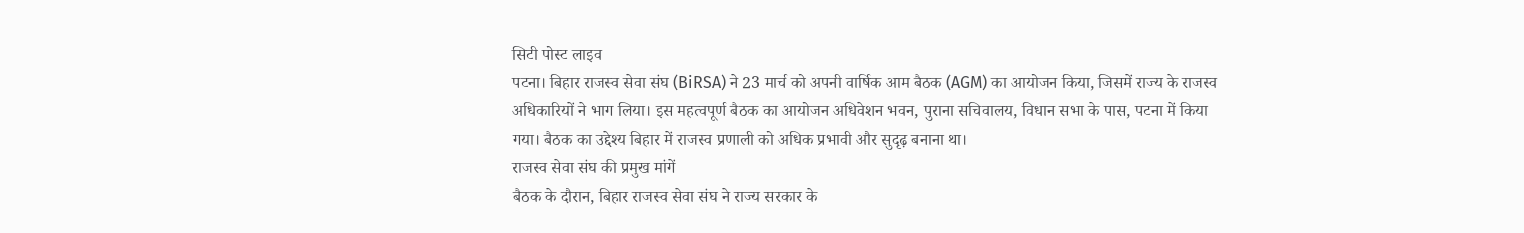सिटी पोस्ट लाइव
पटना। बिहार राजस्व सेवा संघ (BiRSA) ने 23 मार्च को अपनी वार्षिक आम बैठक (AGM) का आयोजन किया, जिसमें राज्य के राजस्व अधिकारियों ने भाग लिया। इस महत्वपूर्ण बैठक का आयोजन अधिवेशन भवन, पुराना सचिवालय, विधान सभा के पास, पटना में किया गया। बैठक का उद्देश्य बिहार में राजस्व प्रणाली को अधिक प्रभावी और सुदृढ़ बनाना था।
राजस्व सेवा संघ की प्रमुख मांगें
बैठक के दौरान, बिहार राजस्व सेवा संघ ने राज्य सरकार के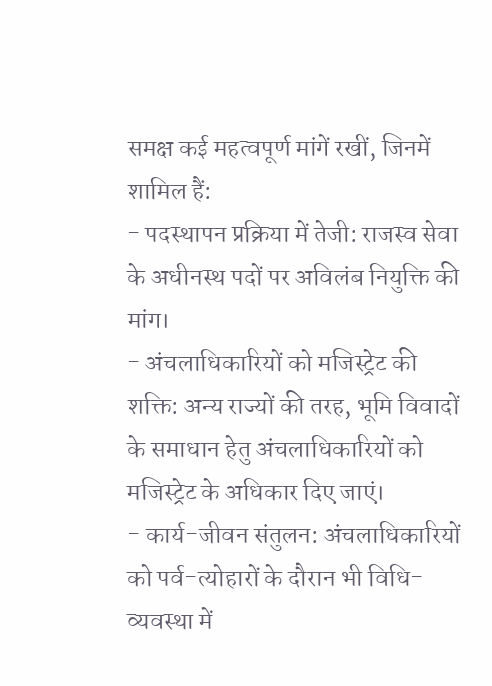समक्ष कई महत्वपूर्ण मांगें रखीं, जिनमें शामिल हैं:
- पदस्थापन प्रक्रिया में तेजी: राजस्व सेवा के अधीनस्थ पदों पर अविलंब नियुक्ति की मांग।
- अंचलाधिकारियों को मजिस्ट्रेट की शक्ति: अन्य राज्यों की तरह, भूमि विवादों के समाधान हेतु अंचलाधिकारियों को मजिस्ट्रेट के अधिकार दिए जाएं।
- कार्य-जीवन संतुलन: अंचलाधिकारियों को पर्व-त्योहारों के दौरान भी विधि-व्यवस्था में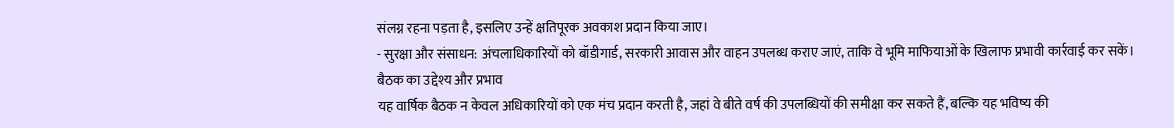संलग्न रहना पड़ता है, इसलिए उन्हें क्षतिपूरक अवकाश प्रदान किया जाए।
- सुरक्षा और संसाधन: अंचलाधिकारियों को बॉडीगार्ड, सरकारी आवास और वाहन उपलब्ध कराए जाएं, ताकि वे भूमि माफियाओं के खिलाफ प्रभावी कार्रवाई कर सकें।
बैठक का उद्देश्य और प्रभाव
यह वार्षिक बैठक न केवल अधिकारियों को एक मंच प्रदान करती है, जहां वे बीते वर्ष की उपलब्धियों की समीक्षा कर सकते हैं, बल्कि यह भविष्य की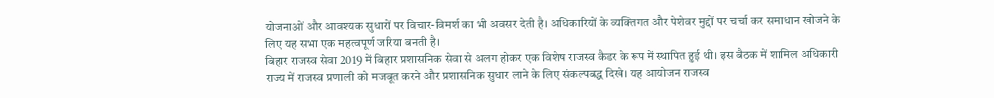योजनाओं और आवश्यक सुधारों पर विचार-विमर्श का भी अवसर देती है। अधिकारियों के व्यक्तिगत और पेशेवर मुद्दों पर चर्चा कर समाधान खोजने के लिए यह सभा एक महत्वपूर्ण जरिया बनती है।
बिहार राजस्व सेवा 2019 में बिहार प्रशासनिक सेवा से अलग होकर एक विशेष राजस्व कैडर के रूप में स्थापित हुई थी। इस बैठक में शामिल अधिकारी राज्य में राजस्व प्रणाली को मजबूत करने और प्रशासनिक सुधार लाने के लिए संकल्पबद्ध दिखे। यह आयोजन राजस्व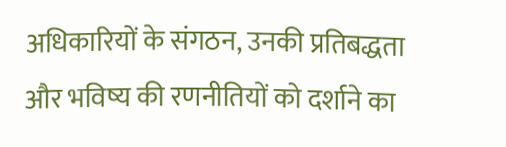अधिकारियों के संगठन, उनकी प्रतिबद्धता और भविष्य की रणनीतियों को दर्शाने का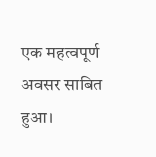एक महत्वपूर्ण अवसर साबित हुआ।